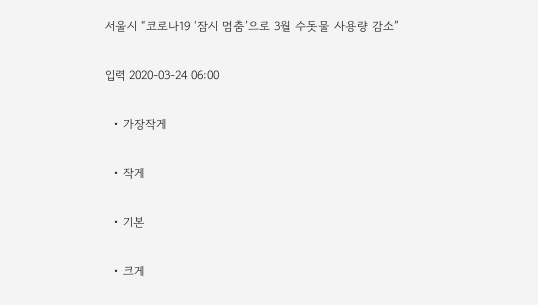서울시 “코로나19 ‘잠시 멈춤’으로 3월 수돗물 사용량 감소”

입력 2020-03-24 06:00

  • 가장작게

  • 작게

  • 기본

  • 크게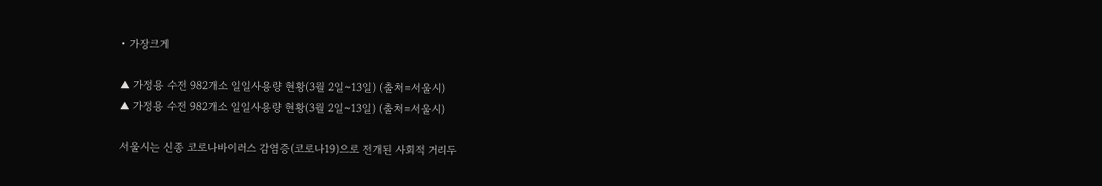• 가장크게

▲ 가정용 수전 982개소 일일사용량 현황(3월 2일~13일) (출처=서울시)
▲ 가정용 수전 982개소 일일사용량 현황(3월 2일~13일) (출처=서울시)

서울시는 신종 코로나바이러스 감염증(코로나19)으로 전개된 사회적 거리두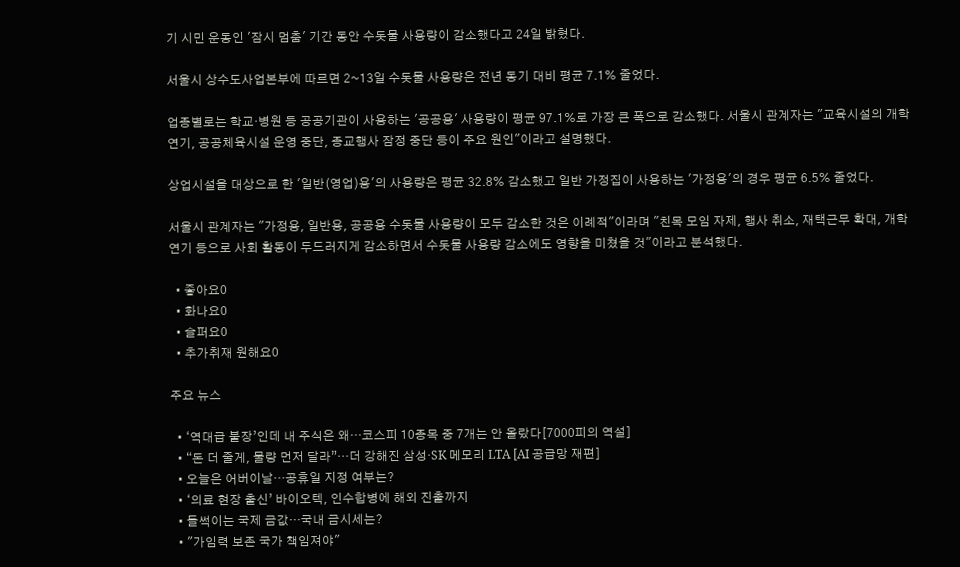기 시민 운동인 '잠시 멈춤' 기간 동안 수돗물 사용량이 감소했다고 24일 밝혔다.

서울시 상수도사업본부에 따르면 2~13일 수돗물 사용량은 전년 동기 대비 평균 7.1% 줄었다.

업종별로는 학교·병원 등 공공기관이 사용하는 '공공용' 사용량이 평균 97.1%로 가장 큰 폭으로 감소했다. 서울시 관계자는 "교육시설의 개학 연기, 공공체육시설 운영 중단, 종교행사 잠정 중단 등이 주요 원인"이라고 설명했다.

상업시설을 대상으로 한 '일반(영업)용'의 사용량은 평균 32.8% 감소했고 일반 가정집이 사용하는 '가정용'의 경우 평균 6.5% 줄었다.

서울시 관계자는 "가정용, 일반용, 공공용 수돗물 사용량이 모두 감소한 것은 이례적"이라며 "친목 모임 자제, 행사 취소, 재택근무 확대, 개학 연기 등으로 사회 활동이 두드러지게 감소하면서 수돗물 사용량 감소에도 영향을 미쳤을 것"이라고 분석했다.

  • 좋아요0
  • 화나요0
  • 슬퍼요0
  • 추가취재 원해요0

주요 뉴스

  • ‘역대급 불장’인데 내 주식은 왜…코스피 10종목 중 7개는 안 올랐다[7000피의 역설]
  • “돈 더 줄게, 물량 먼저 달라”…더 강해진 삼성·SK 메모리 LTA [AI 공급망 재편]
  • 오늘은 어버이날…공휴일 지정 여부는?
  • ‘의료 현장 출신’ 바이오텍, 인수합병에 해외 진출까지
  • 들썩이는 국제 금값…국내 금시세는?
  • "가임력 보존 국가 책임져야"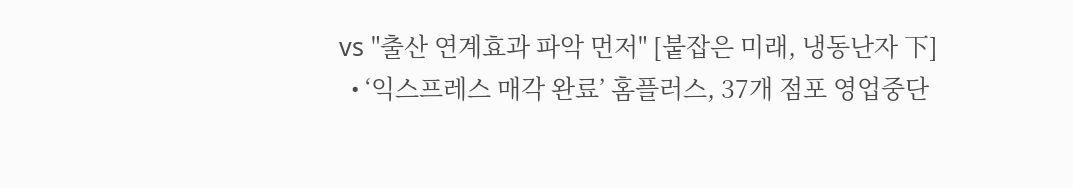vs "출산 연계효과 파악 먼저" [붙잡은 미래, 냉동난자 下]
  • ‘익스프레스 매각 완료’ 홈플러스, 37개 점포 영업중단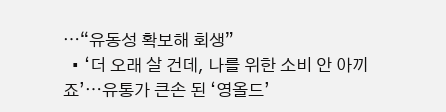⋯“유동성 확보해 회생”
  • ‘더 오래 살 건데, 나를 위한 소비 안 아끼죠’⋯유통가 큰손 된 ‘영올드’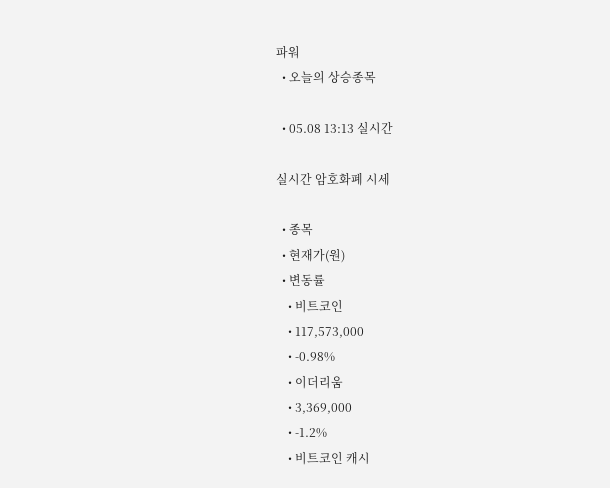파워
  • 오늘의 상승종목

  • 05.08 13:13 실시간

실시간 암호화폐 시세

  • 종목
  • 현재가(원)
  • 변동률
    • 비트코인
    • 117,573,000
    • -0.98%
    • 이더리움
    • 3,369,000
    • -1.2%
    • 비트코인 캐시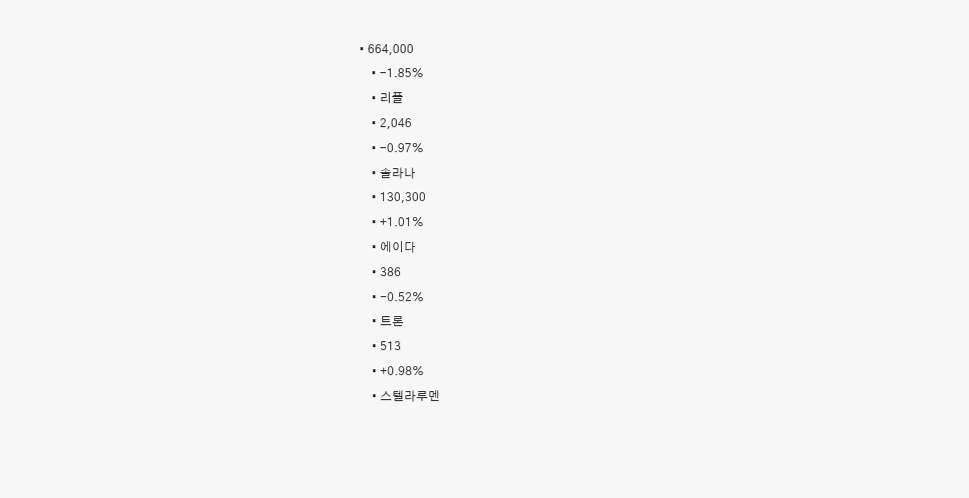• 664,000
    • -1.85%
    • 리플
    • 2,046
    • -0.97%
    • 솔라나
    • 130,300
    • +1.01%
    • 에이다
    • 386
    • -0.52%
    • 트론
    • 513
    • +0.98%
    • 스텔라루멘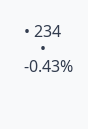• 234
    • -0.43%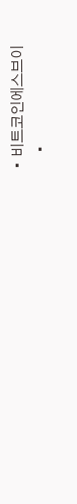• 비트코인에스브이
    •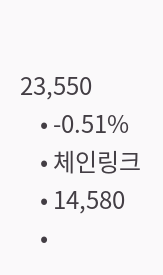23,550
    • -0.51%
    • 체인링크
    • 14,580
    •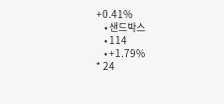+0.41%
    • 샌드박스
    • 114
    • +1.79%
* 24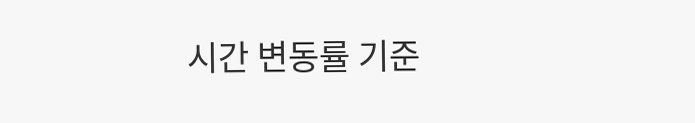시간 변동률 기준